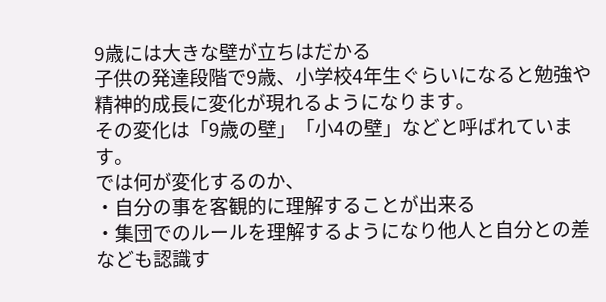9歳には大きな壁が立ちはだかる
子供の発達段階で9歳、小学校4年生ぐらいになると勉強や精神的成長に変化が現れるようになります。
その変化は「9歳の壁」「小4の壁」などと呼ばれています。
では何が変化するのか、
・自分の事を客観的に理解することが出来る
・集団でのルールを理解するようになり他人と自分との差なども認識す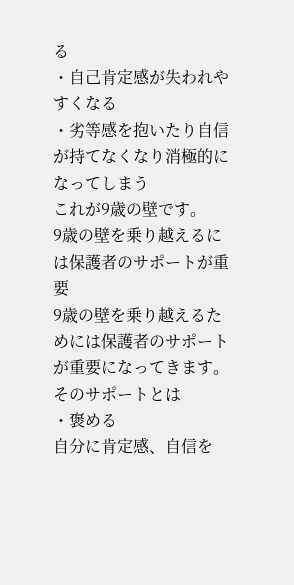る
・自己肯定感が失われやすくなる
・劣等感を抱いたり自信が持てなくなり消極的になってしまう
これが9歳の壁です。
9歳の壁を乗り越えるには保護者のサポートが重要
9歳の壁を乗り越えるためには保護者のサポートが重要になってきます。
そのサポートとは
・褒める
自分に肯定感、自信を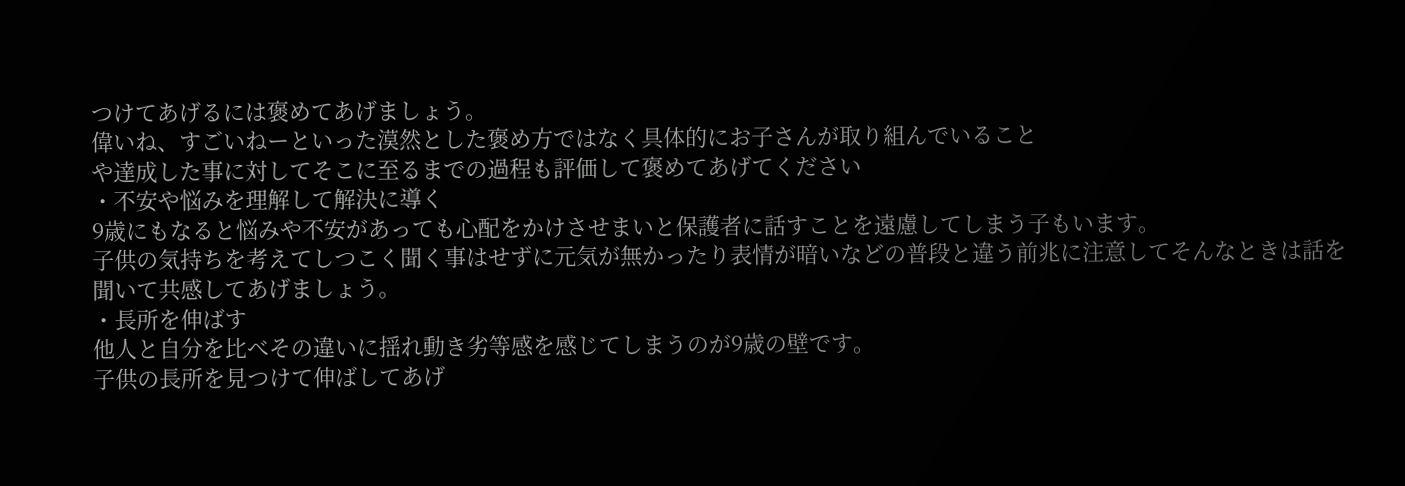つけてあげるには褒めてあげましょう。
偉いね、すごいねーといった漠然とした褒め方ではなく具体的にお子さんが取り組んでいること
や達成した事に対してそこに至るまでの過程も評価して褒めてあげてください
・不安や悩みを理解して解決に導く
9歳にもなると悩みや不安があっても心配をかけさせまいと保護者に話すことを遠慮してしまう子もいます。
子供の気持ちを考えてしつこく聞く事はせずに元気が無かったり表情が暗いなどの普段と違う前兆に注意してそんなときは話を聞いて共感してあげましょう。
・長所を伸ばす
他人と自分を比べその違いに揺れ動き劣等感を感じてしまうのが9歳の壁です。
子供の長所を見つけて伸ばしてあげ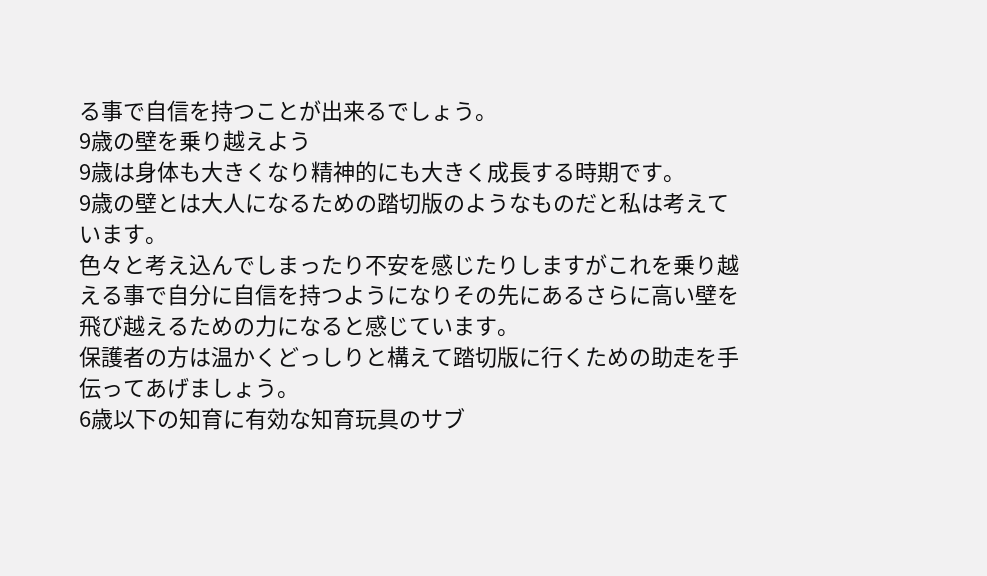る事で自信を持つことが出来るでしょう。
9歳の壁を乗り越えよう
9歳は身体も大きくなり精神的にも大きく成長する時期です。
9歳の壁とは大人になるための踏切版のようなものだと私は考えています。
色々と考え込んでしまったり不安を感じたりしますがこれを乗り越える事で自分に自信を持つようになりその先にあるさらに高い壁を飛び越えるための力になると感じています。
保護者の方は温かくどっしりと構えて踏切版に行くための助走を手伝ってあげましょう。
6歳以下の知育に有効な知育玩具のサブ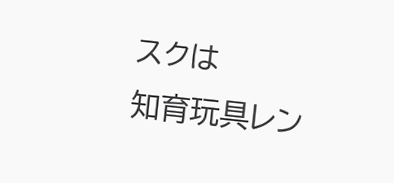スクは
知育玩具レン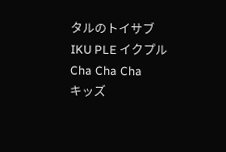タルのトイサブ
IKU PLE イクプル
Cha Cha Cha
キッズ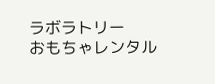ラボラトリー
おもちゃレンタル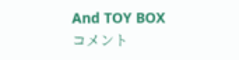And TOY BOX
コメント